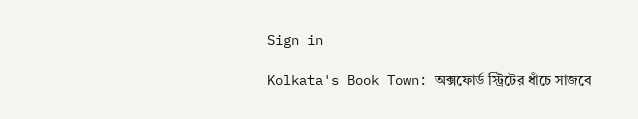Sign in

Kolkata's Book Town: অক্সফোর্ড স্ট্রিটের ধাঁচে সাজবে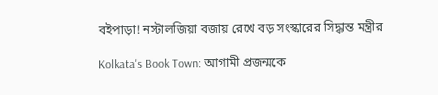বইপাড়া! নস্টালজিয়া বজায় রেখে বড় সংস্কারের সিদ্ধান্ত মন্ত্রীর

Kolkata's Book Town: আগামী প্রজন্মকে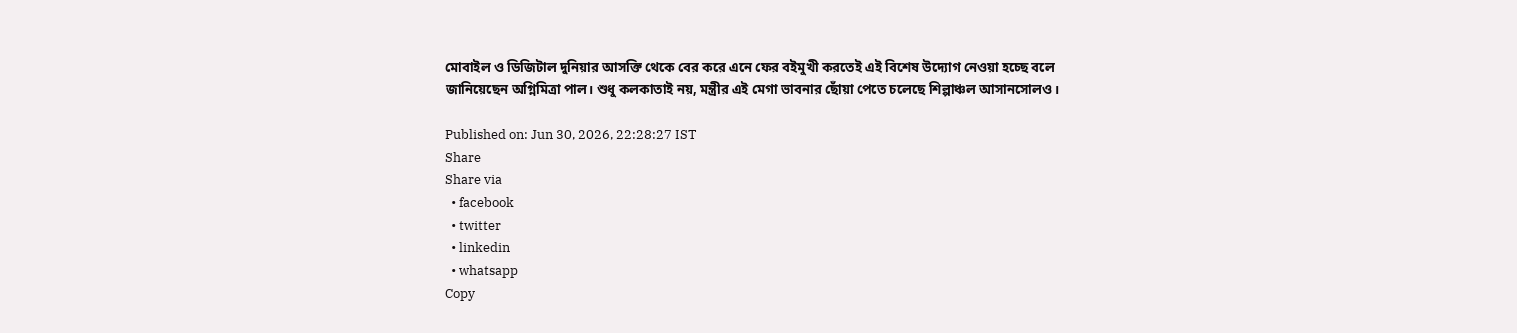মোবাইল ও ডিজিটাল দুনিয়ার আসক্তি থেকে বের করে এনে ফের বইমুখী করতেই এই বিশেষ উদ্যোগ নেওয়া হচ্ছে বলে জানিয়েছেন অগ্নিমিত্রা পাল। শুধু কলকাতাই নয়, মন্ত্রীর এই মেগা ভাবনার ছোঁয়া পেতে চলেছে শিল্পাঞ্চল আসানসোলও।

Published on: Jun 30, 2026, 22:28:27 IST
Share
Share via
  • facebook
  • twitter
  • linkedin
  • whatsapp
Copy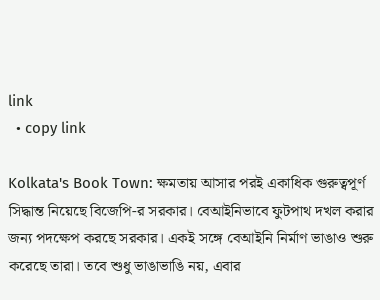link
  • copy link

Kolkata's Book Town: ক্ষমতায় আসার পরই একাধিক গুরুত্বপূর্ণ সিদ্ধান্ত নিয়েছে বিজেপি-র সরকার। বেআইনিভাবে ফুটপাথ দখল করার জন্য পদক্ষেপ করছে সরকার। একই সঙ্গে বেআইনি নির্মাণ ভাঙাও শুরু করেছে তারা। তবে শুধু ভাঙাভাঙি নয়, এবার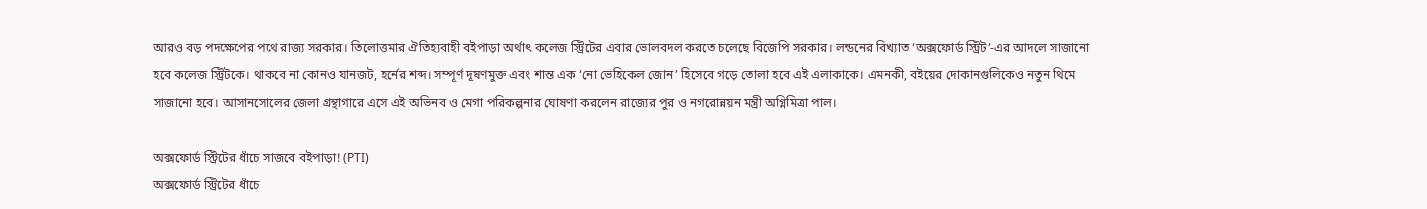আরও বড় পদক্ষেপের পথে রাজ্য সরকার। তিলোত্তমার ঐতিহ্যবাহী বইপাড়া অর্থাৎ কলেজ স্ট্রিটের এবার ভোলবদল করতে চলেছে বিজেপি সরকার। লন্ডনের বিখ্যাত ‘অক্সফোর্ড স্ট্রিট’-এর আদলে সাজানো হবে কলেজ স্ট্রিটকে। থাকবে না কোনও যানজট, হর্নের শব্দ। সম্পূর্ণ দূষণমুক্ত এবং শান্ত এক ‘নো ভেহিকেল জোন’ হিসেবে গড়ে তোলা হবে এই এলাকাকে। এমনকী, বইয়ের দোকানগুলিকেও নতুন থিমে সাজানো হবে। আসানসোলের জেলা গ্রন্থাগারে এসে এই অভিনব ও মেগা পরিকল্পনার ঘোষণা করলেন রাজ্যের পুর ও নগরোন্নয়ন মন্ত্রী অগ্নিমিত্রা পাল।

অক্সফোর্ড স্ট্রিটের ধাঁচে সাজবে বইপাড়া! (PTI)
অক্সফোর্ড স্ট্রিটের ধাঁচে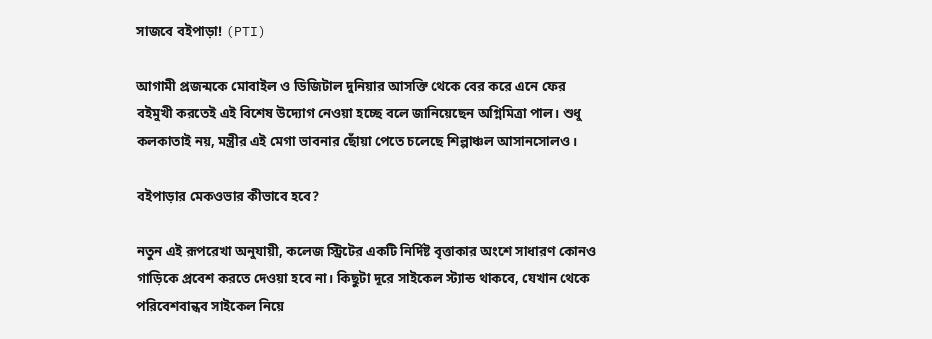সাজবে বইপাড়া! (PTI)

আগামী প্রজন্মকে মোবাইল ও ডিজিটাল দুনিয়ার আসক্তি থেকে বের করে এনে ফের বইমুখী করতেই এই বিশেষ উদ্যোগ নেওয়া হচ্ছে বলে জানিয়েছেন অগ্নিমিত্রা পাল। শুধু কলকাতাই নয়, মন্ত্রীর এই মেগা ভাবনার ছোঁয়া পেতে চলেছে শিল্পাঞ্চল আসানসোলও।

বইপাড়ার মেকওভার কীভাবে হবে?

নতুন এই রূপরেখা অনুযায়ী, কলেজ স্ট্রিটের একটি নির্দিষ্ট বৃত্তাকার অংশে সাধারণ কোনও গাড়িকে প্রবেশ করতে দেওয়া হবে না। কিছুটা দূরে সাইকেল স্ট্যান্ড থাকবে, যেখান থেকে পরিবেশবান্ধব সাইকেল নিয়ে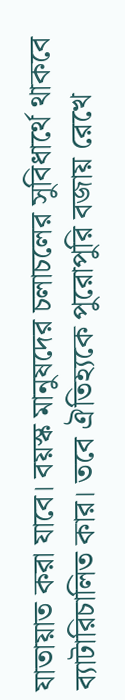যাতায়াত করা যাবে। বয়স্ক মানুষদের চলাচলের সুবিধার্থে থাকবে ব্যাটারিচালিত কার। তবে ঐতিহ্যকে পুরোপুরি বজায় রেখে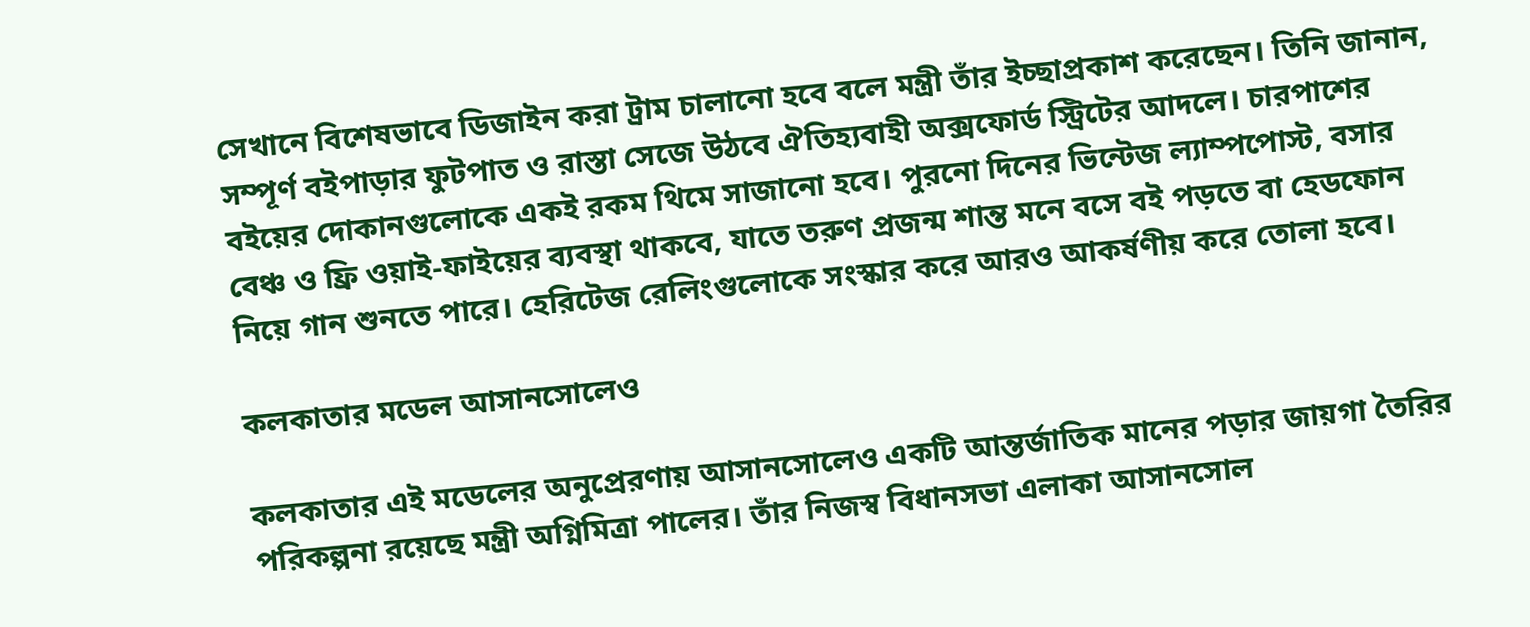সেখানে বিশেষভাবে ডিজাইন করা ট্রাম চালানো হবে বলে মন্ত্রী তাঁর ইচ্ছাপ্রকাশ করেছেন। তিনি জানান, সম্পূর্ণ বইপাড়ার ফুটপাত ও রাস্তা সেজে উঠবে ঐতিহ্যবাহী অক্সফোর্ড স্ট্রিটের আদলে। চারপাশের বইয়ের দোকানগুলোকে একই রকম থিমে সাজানো হবে। পুরনো দিনের ভিন্টেজ ল্যাম্পপোস্ট, বসার বেঞ্চ ও ফ্রি ওয়াই-ফাইয়ের ব্যবস্থা থাকবে, যাতে তরুণ প্রজন্ম শান্ত মনে বসে বই পড়তে বা হেডফোন নিয়ে গান শুনতে পারে। হেরিটেজ রেলিংগুলোকে সংস্কার করে আরও আকর্ষণীয় করে তোলা হবে।

কলকাতার মডেল আসানসোলেও

কলকাতার এই মডেলের অনুপ্রেরণায় আসানসোলেও একটি আন্তর্জাতিক মানের পড়ার জায়গা তৈরির পরিকল্পনা রয়েছে মন্ত্রী অগ্নিমিত্রা পালের। তাঁর নিজস্ব বিধানসভা এলাকা আসানসোল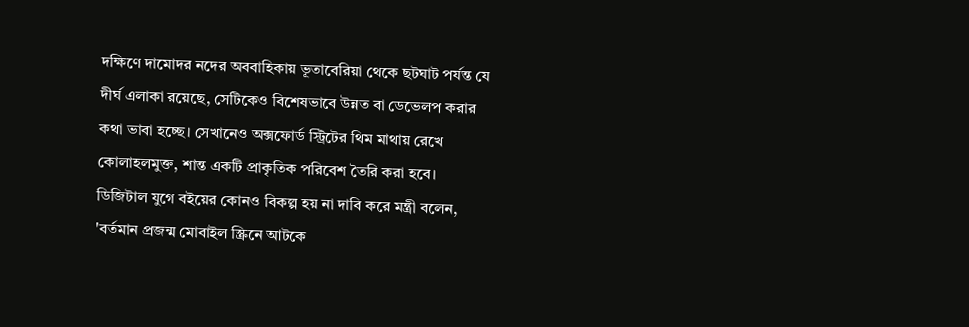দক্ষিণে দামোদর নদের অববাহিকায় ভূতাবেরিয়া থেকে ছটঘাট পর্যন্ত যে দীর্ঘ এলাকা রয়েছে, সেটিকেও বিশেষভাবে উন্নত বা ডেভেলপ করার কথা ভাবা হচ্ছে। সেখানেও অক্সফোর্ড স্ট্রিটের থিম মাথায় রেখে কোলাহলমুক্ত, শান্ত একটি প্রাকৃতিক পরিবেশ তৈরি করা হবে। ডিজিটাল যুগে বইয়ের কোনও বিকল্প হয় না দাবি করে মন্ত্রী বলেন, 'বর্তমান প্রজন্ম মোবাইল স্ক্রিনে আটকে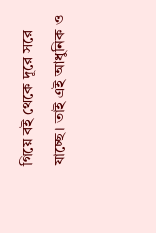গিয়ে বই থেকে দূরে সরে যাচ্ছে। তাই এই আধুনিক ও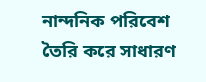নান্দনিক পরিবেশ তৈরি করে সাধারণ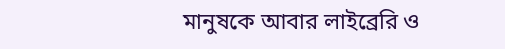মানুষকে আবার লাইব্রেরি ও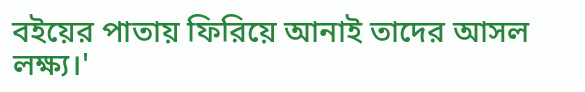বইয়ের পাতায় ফিরিয়ে আনাই তাদের আসল লক্ষ্য।'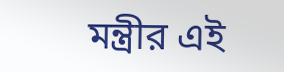মন্ত্রীর এই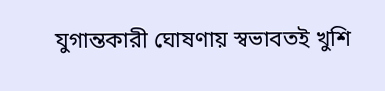যুগান্তকারী ঘোষণায় স্বভাবতই খুশি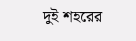দুই শহরের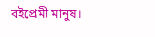বইপ্রেমী মানুষ।